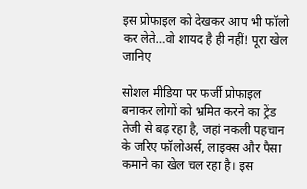इस प्रोफाइल को देखकर आप भी फॉलो कर लेते…वो शायद है ही नहीं! पूरा खेल जानिए

सोशल मीडिया पर फर्जी प्रोफाइल बनाकर लोगों को भ्रमित करने का ट्रेंड तेजी से बढ़ रहा है, जहां नकली पहचान के जरिए फॉलोअर्स, लाइक्स और पैसा कमाने का खेल चल रहा है। इस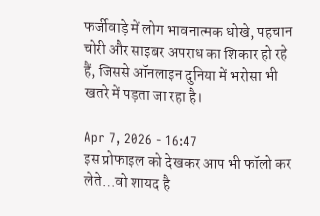फर्जीवाड़े में लोग भावनात्मक धोखे, पहचान चोरी और साइबर अपराध का शिकार हो रहे हैं, जिससे ऑनलाइन दुनिया में भरोसा भी खतरे में पड़ता जा रहा है।

Apr 7, 2026 - 16:47
इस प्रोफाइल को देखकर आप भी फॉलो कर लेते…वो शायद है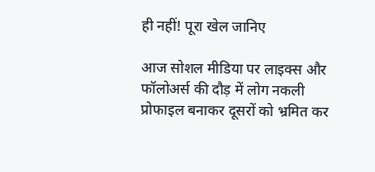ही नहीं! पूरा खेल जानिए

आज सोशल मीडिया पर लाइक्स और फॉलोअर्स की दौड़ में लोग नकली प्रोफाइल बनाकर दूसरों को भ्रमित कर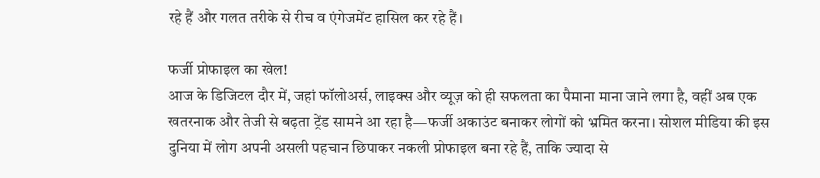रहे हैं और गलत तरीके से रीच व एंगेजमेंट हासिल कर रहे हैं।

फर्जी प्रोफाइल का खेल!
आज के डिजिटल दौर में, जहां फॉलोअर्स, लाइक्स और व्यूज़ को ही सफलता का पैमाना माना जाने लगा है, वहीं अब एक खतरनाक और तेजी से बढ़ता ट्रेंड सामने आ रहा है—फर्जी अकाउंट बनाकर लोगों को भ्रमित करना। सोशल मीडिया की इस दुनिया में लोग अपनी असली पहचान छिपाकर नकली प्रोफाइल बना रहे हैं, ताकि ज्यादा से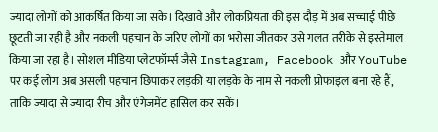ज्यादा लोगों को आकर्षित किया जा सके। दिखावे और लोकप्रियता की इस दौड़ में अब सच्चाई पीछे छूटती जा रही है और नकली पहचान के जरिए लोगों का भरोसा जीतकर उसे गलत तरीके से इस्तेमाल किया जा रहा है। सोशल मीडिया प्लेटफॉर्म्स जैसे Instagram, Facebook और YouTube पर कई लोग अब असली पहचान छिपाकर लड़की या लड़के के नाम से नकली प्रोफाइल बना रहे हैं, ताकि ज्यादा से ज्यादा रीच और एंगेजमेंट हासिल कर सकें।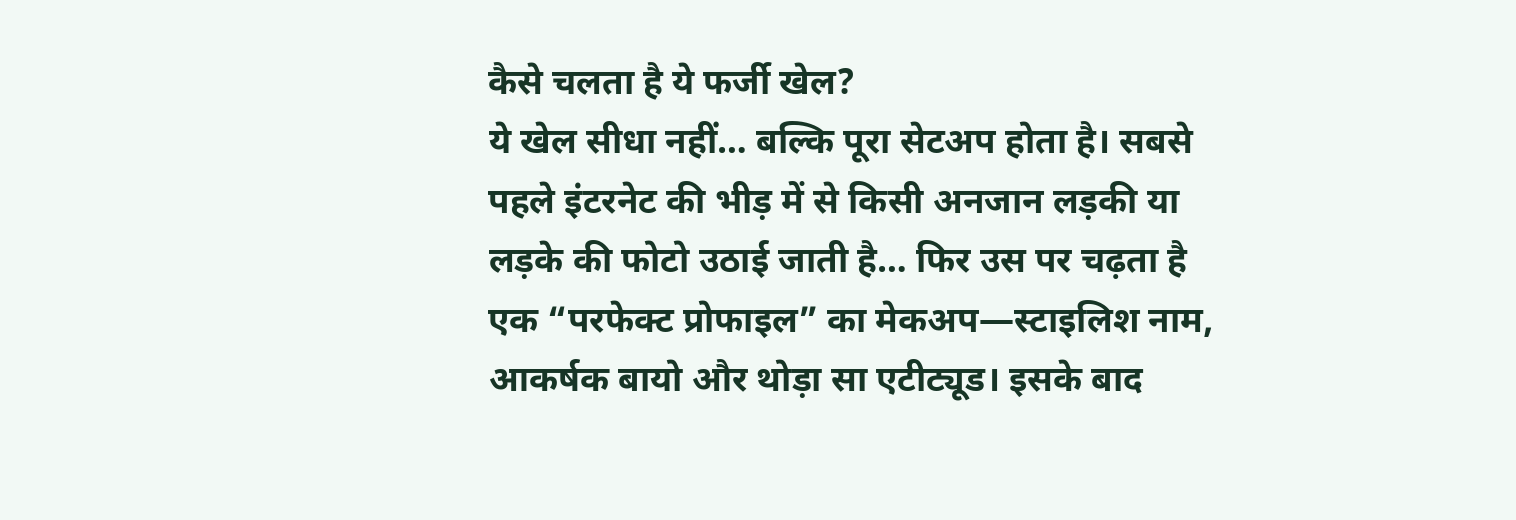कैसे चलता है ये फर्जी खेल?
ये खेल सीधा नहीं… बल्कि पूरा सेटअप होता है। सबसे पहले इंटरनेट की भीड़ में से किसी अनजान लड़की या लड़के की फोटो उठाई जाती है… फिर उस पर चढ़ता है एक “परफेक्ट प्रोफाइल” का मेकअप—स्टाइलिश नाम, आकर्षक बायो और थोड़ा सा एटीट्यूड। इसके बाद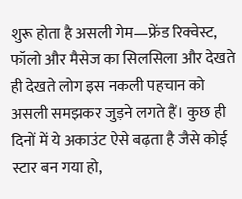शुरू होता है असली गेम—फ्रेंड रिक्वेस्ट, फॉलो और मैसेज का सिलसिला और देखते ही देखते लोग इस नकली पहचान को असली समझकर जुड़ने लगते हैं। कुछ ही दिनों में ये अकाउंट ऐसे बढ़ता है जैसे कोई स्टार बन गया हो,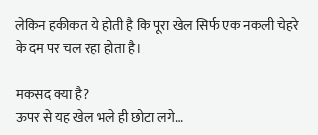लेकिन हकीकत ये होती है कि पूरा खेल सिर्फ एक नकली चेहरे के दम पर चल रहा होता है।

मकसद क्या है?
ऊपर से यह खेल भले ही छोटा लगे…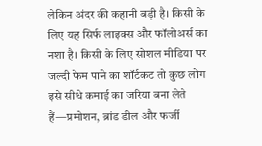लेकिन अंदर की कहानी बड़ी है। किसी के लिए यह सिर्फ लाइक्स और फॉलोअर्स का नशा है। किसी के लिए सोशल मीडिया पर जल्दी फेम पाने का शॉर्टकट तो कुछ लोग इसे सीधे कमाई का जरिया बना लेते हैं—प्रमोशन, ब्रांड डील और फर्जी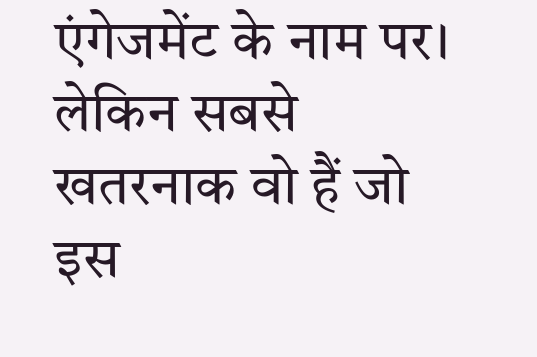एंगेजमेंट के नाम पर। लेकिन सबसे खतरनाक वो हैं जो इस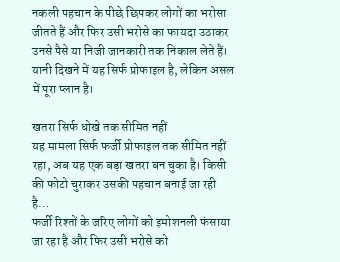नकली पहचान के पीछे छिपकर लोगों का भरोसा जीतते हैं और फिर उसी भरोसे का फायदा उठाकर उनसे पैसे या निजी जानकारी तक निकाल लेते हैं। यानी दिखने में यह सिर्फ प्रोफाइल है, लेकिन असल में पूरा प्लान है।

खतरा सिर्फ धोखे तक सीमित नहीं
यह मामला सिर्फ फर्जी प्रोफाइल तक सीमित नहीं रहा, अब यह एक बड़ा खतरा बन चुका है। किसी की फोटो चुराकर उसकी पहचान बनाई जा रही है…
फर्जी रिश्तों के जरिए लोगों को इमोशनली फंसाया जा रहा है और फिर उसी भरोसे को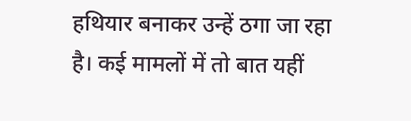हथियार बनाकर उन्हें ठगा जा रहा है। कई मामलों में तो बात यहीं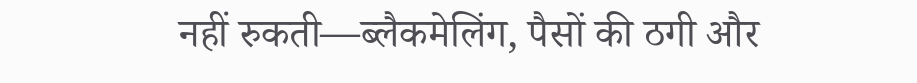नहीं रुकती—ब्लैकमेलिंग, पैसों की ठगी और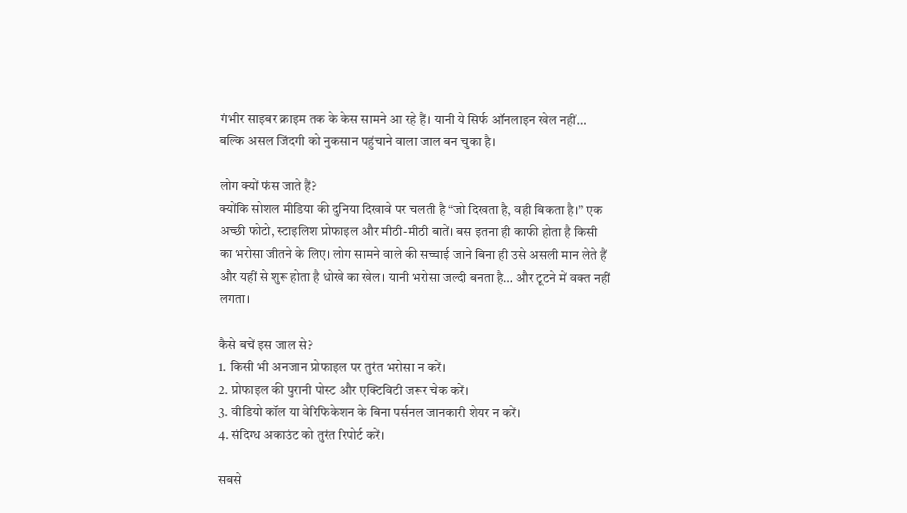गंभीर साइबर क्राइम तक के केस सामने आ रहे हैं। यानी ये सिर्फ ऑनलाइन खेल नहीं… बल्कि असल जिंदगी को नुकसान पहुंचाने वाला जाल बन चुका है।

लोग क्यों फंस जाते हैं?
क्योंकि सोशल मीडिया की दुनिया दिखावे पर चलती है “जो दिखता है, वही बिकता है।” एक अच्छी फोटो, स्टाइलिश प्रोफाइल और मीठी-मीठी बातें। बस इतना ही काफी होता है किसी का भरोसा जीतने के लिए। लोग सामने वाले की सच्चाई जाने बिना ही उसे असली मान लेते हैं और यहीं से शुरू होता है धोखे का खेल। यानी भरोसा जल्दी बनता है… और टूटने में वक्त नहीं लगता।

कैसे बचें इस जाल से?
1. किसी भी अनजान प्रोफाइल पर तुरंत भरोसा न करें।
2. प्रोफाइल की पुरानी पोस्ट और एक्टिविटी जरूर चेक करें।
3. वीडियो कॉल या वेरिफिकेशन के बिना पर्सनल जानकारी शेयर न करें।
4. संदिग्ध अकाउंट को तुरंत रिपोर्ट करें।

सबसे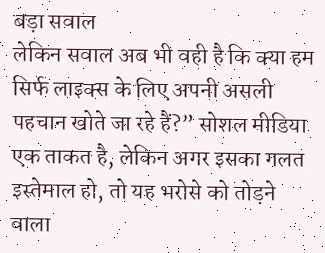बड़ा सवाल
लेकिन सवाल अब भी वही है कि क्या हम सिर्फ लाइक्स के लिए अपनी असली पहचान खोते जा रहे हैं?” सोशल मीडिया एक ताकत है, लेकिन अगर इसका गलत इस्तेमाल हो, तो यह भरोसे को तोड़ने वाला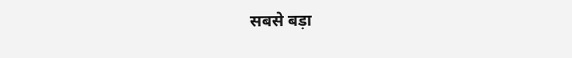सबसे बड़ा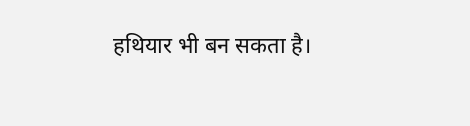हथियार भी बन सकता है।